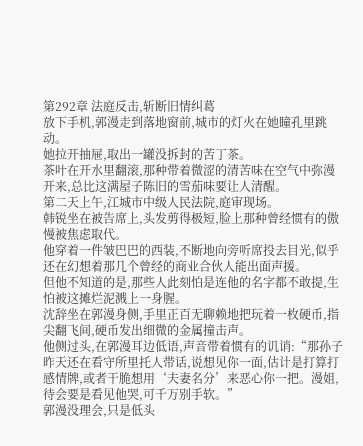第292章 法庭反击,斩断旧情纠葛
放下手机,郭漫走到落地窗前,城市的灯火在她瞳孔里跳动。
她拉开抽屉,取出一罐没拆封的苦丁茶。
茶叶在开水里翻滚,那种带着微涩的清苦味在空气中弥漫开来,总比这满屋子陈旧的雪茄味要让人清醒。
第二天上午,江城市中级人民法院,庭审现场。
韩锐坐在被告席上,头发剪得极短,脸上那种曾经惯有的傲慢被焦虑取代。
他穿着一件皱巴巴的西装,不断地向旁听席投去目光,似乎还在幻想着那几个曾经的商业合伙人能出面声援。
但他不知道的是,那些人此刻怕是连他的名字都不敢提,生怕被这摊烂泥溅上一身腥。
沈辞坐在郭漫身侧,手里正百无聊赖地把玩着一枚硬币,指尖翻飞间,硬币发出细微的金属撞击声。
他侧过头,在郭漫耳边低语,声音带着惯有的讥诮:“那孙子昨天还在看守所里托人带话,说想见你一面,估计是打算打感情牌,或者干脆想用‘夫妻名分’来恶心你一把。漫姐,待会要是看见他哭,可千万别手软。”
郭漫没理会,只是低头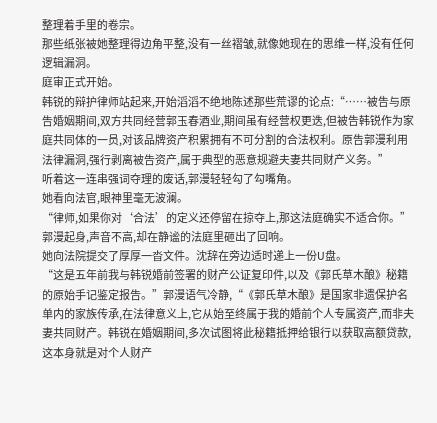整理着手里的卷宗。
那些纸张被她整理得边角平整,没有一丝褶皱,就像她现在的思维一样,没有任何逻辑漏洞。
庭审正式开始。
韩锐的辩护律师站起来,开始滔滔不绝地陈述那些荒谬的论点:“……被告与原告婚姻期间,双方共同经营郭玉春酒业,期间虽有经营权更迭,但被告韩锐作为家庭共同体的一员,对该品牌资产积累拥有不可分割的合法权利。原告郭漫利用法律漏洞,强行剥离被告资产,属于典型的恶意规避夫妻共同财产义务。”
听着这一连串强词夺理的废话,郭漫轻轻勾了勾嘴角。
她看向法官,眼神里毫无波澜。
“律师,如果你对‘合法’的定义还停留在掠夺上,那这法庭确实不适合你。”郭漫起身,声音不高,却在静谧的法庭里砸出了回响。
她向法院提交了厚厚一沓文件。沈辞在旁边适时递上一份U盘。
“这是五年前我与韩锐婚前签署的财产公证复印件,以及《郭氏草木酿》秘籍的原始手记鉴定报告。”郭漫语气冷静,“《郭氏草木酿》是国家非遗保护名单内的家族传承,在法律意义上,它从始至终属于我的婚前个人专属资产,而非夫妻共同财产。韩锐在婚姻期间,多次试图将此秘籍抵押给银行以获取高额贷款,这本身就是对个人财产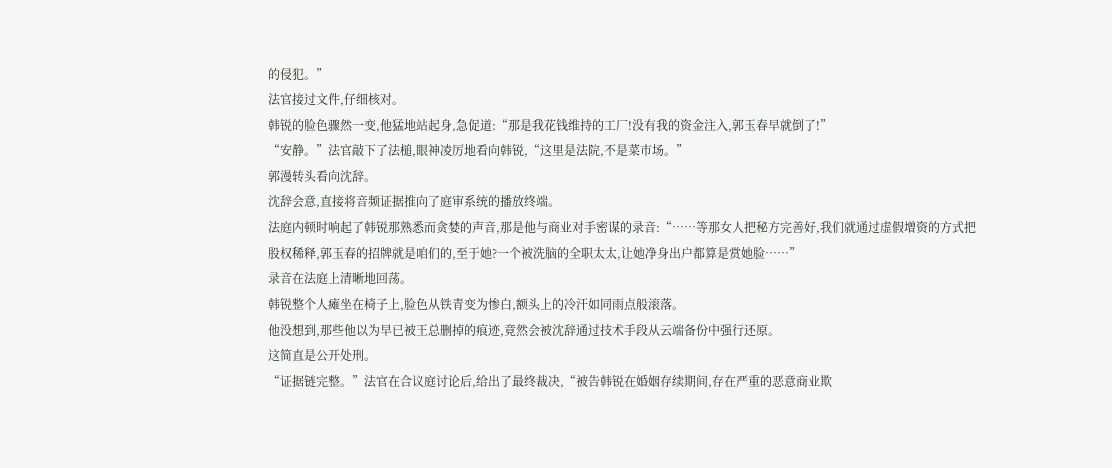的侵犯。”
法官接过文件,仔细核对。
韩锐的脸色骤然一变,他猛地站起身,急促道:“那是我花钱维持的工厂!没有我的资金注入,郭玉春早就倒了!”
“安静。”法官敲下了法槌,眼神凌厉地看向韩锐,“这里是法院,不是菜市场。”
郭漫转头看向沈辞。
沈辞会意,直接将音频证据推向了庭审系统的播放终端。
法庭内顿时响起了韩锐那熟悉而贪婪的声音,那是他与商业对手密谋的录音:“……等那女人把秘方完善好,我们就通过虚假增资的方式把股权稀释,郭玉春的招牌就是咱们的,至于她?一个被洗脑的全职太太,让她净身出户都算是赏她脸……”
录音在法庭上清晰地回荡。
韩锐整个人瘫坐在椅子上,脸色从铁青变为惨白,额头上的冷汗如同雨点般滚落。
他没想到,那些他以为早已被王总删掉的痕迹,竟然会被沈辞通过技术手段从云端备份中强行还原。
这简直是公开处刑。
“证据链完整。”法官在合议庭讨论后,给出了最终裁决,“被告韩锐在婚姻存续期间,存在严重的恶意商业欺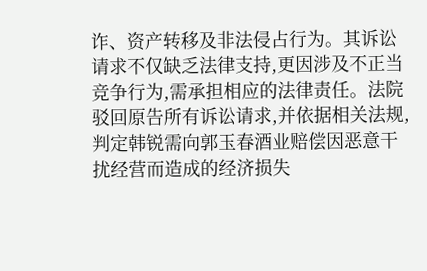诈、资产转移及非法侵占行为。其诉讼请求不仅缺乏法律支持,更因涉及不正当竞争行为,需承担相应的法律责任。法院驳回原告所有诉讼请求,并依据相关法规,判定韩锐需向郭玉春酒业赔偿因恶意干扰经营而造成的经济损失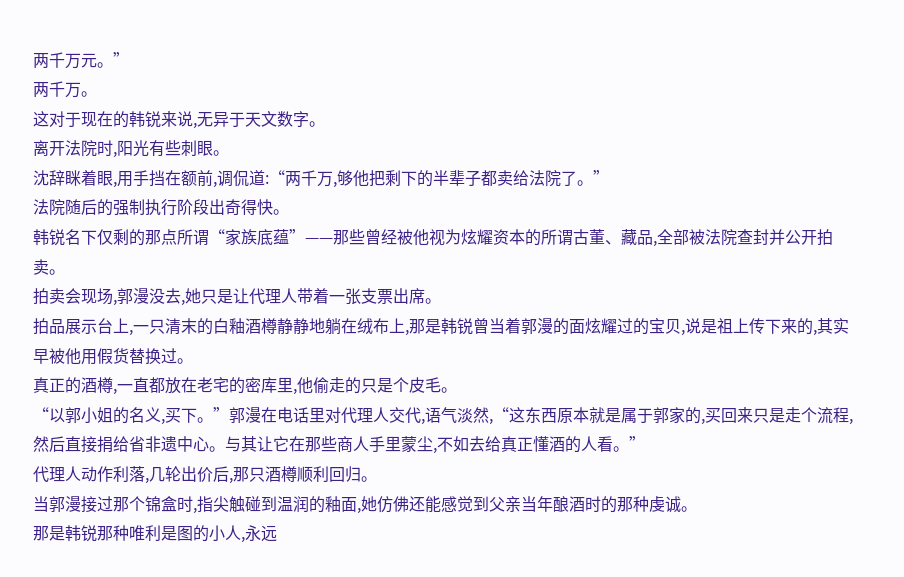两千万元。”
两千万。
这对于现在的韩锐来说,无异于天文数字。
离开法院时,阳光有些刺眼。
沈辞眯着眼,用手挡在额前,调侃道:“两千万,够他把剩下的半辈子都卖给法院了。”
法院随后的强制执行阶段出奇得快。
韩锐名下仅剩的那点所谓“家族底蕴”——那些曾经被他视为炫耀资本的所谓古董、藏品,全部被法院查封并公开拍卖。
拍卖会现场,郭漫没去,她只是让代理人带着一张支票出席。
拍品展示台上,一只清末的白釉酒樽静静地躺在绒布上,那是韩锐曾当着郭漫的面炫耀过的宝贝,说是祖上传下来的,其实早被他用假货替换过。
真正的酒樽,一直都放在老宅的密库里,他偷走的只是个皮毛。
“以郭小姐的名义,买下。”郭漫在电话里对代理人交代,语气淡然,“这东西原本就是属于郭家的,买回来只是走个流程,然后直接捐给省非遗中心。与其让它在那些商人手里蒙尘,不如去给真正懂酒的人看。”
代理人动作利落,几轮出价后,那只酒樽顺利回归。
当郭漫接过那个锦盒时,指尖触碰到温润的釉面,她仿佛还能感觉到父亲当年酿酒时的那种虔诚。
那是韩锐那种唯利是图的小人,永远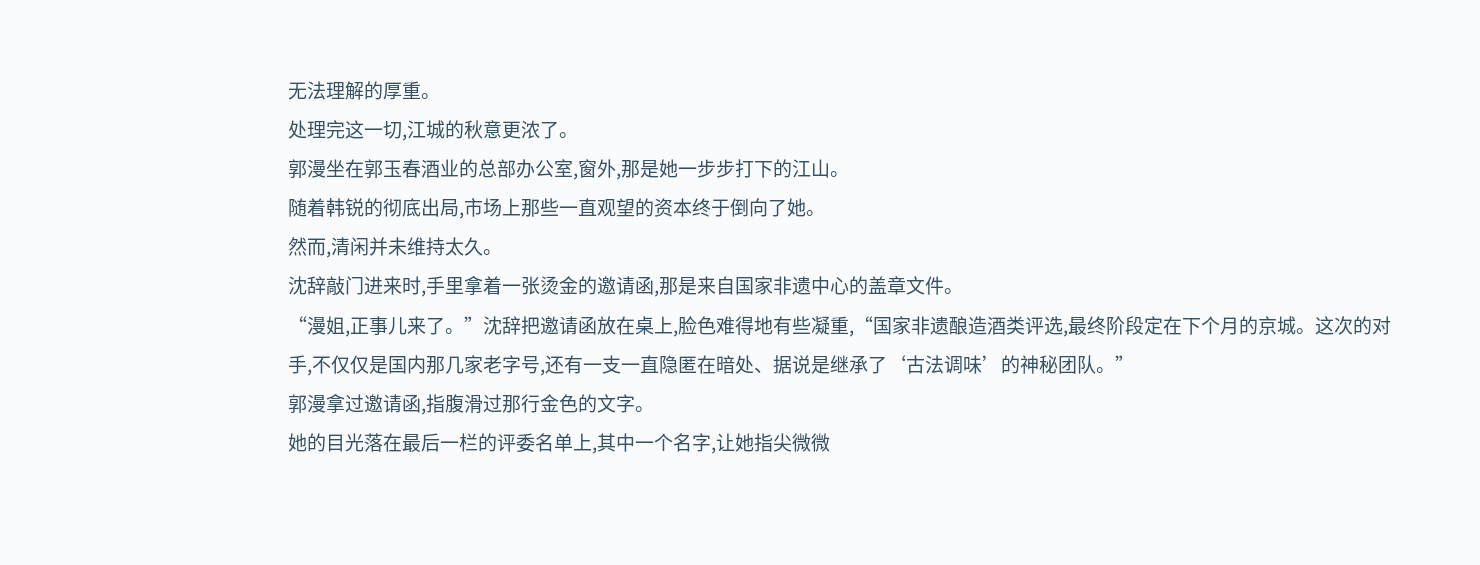无法理解的厚重。
处理完这一切,江城的秋意更浓了。
郭漫坐在郭玉春酒业的总部办公室,窗外,那是她一步步打下的江山。
随着韩锐的彻底出局,市场上那些一直观望的资本终于倒向了她。
然而,清闲并未维持太久。
沈辞敲门进来时,手里拿着一张烫金的邀请函,那是来自国家非遗中心的盖章文件。
“漫姐,正事儿来了。”沈辞把邀请函放在桌上,脸色难得地有些凝重,“国家非遗酿造酒类评选,最终阶段定在下个月的京城。这次的对手,不仅仅是国内那几家老字号,还有一支一直隐匿在暗处、据说是继承了‘古法调味’的神秘团队。”
郭漫拿过邀请函,指腹滑过那行金色的文字。
她的目光落在最后一栏的评委名单上,其中一个名字,让她指尖微微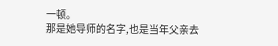一顿。
那是她导师的名字,也是当年父亲去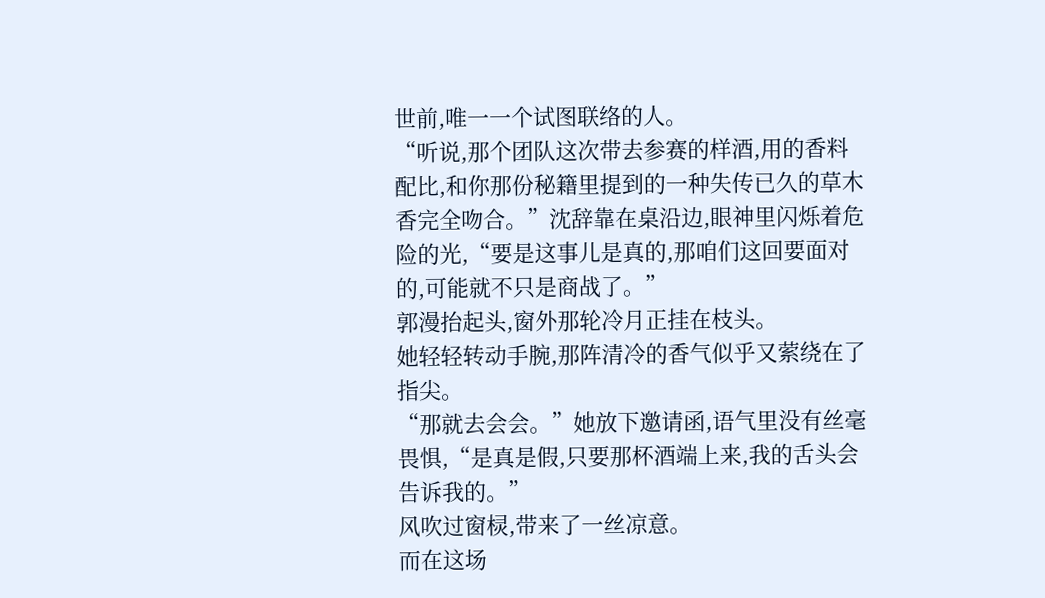世前,唯一一个试图联络的人。
“听说,那个团队这次带去参赛的样酒,用的香料配比,和你那份秘籍里提到的一种失传已久的草木香完全吻合。”沈辞靠在桌沿边,眼神里闪烁着危险的光,“要是这事儿是真的,那咱们这回要面对的,可能就不只是商战了。”
郭漫抬起头,窗外那轮冷月正挂在枝头。
她轻轻转动手腕,那阵清冷的香气似乎又萦绕在了指尖。
“那就去会会。”她放下邀请函,语气里没有丝毫畏惧,“是真是假,只要那杯酒端上来,我的舌头会告诉我的。”
风吹过窗棂,带来了一丝凉意。
而在这场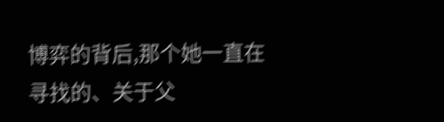博弈的背后,那个她一直在寻找的、关于父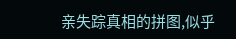亲失踪真相的拼图,似乎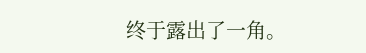终于露出了一角。